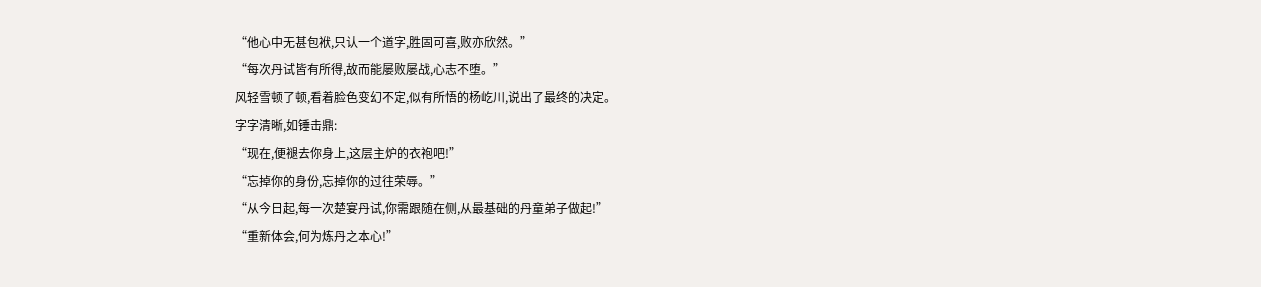“他心中无甚包袱,只认一个道字,胜固可喜,败亦欣然。”
“每次丹试皆有所得,故而能屡败屡战,心志不堕。”
风轻雪顿了顿,看着脸色变幻不定,似有所悟的杨屹川,说出了最终的决定。
字字清晰,如锤击鼎:
“现在,便褪去你身上,这层主炉的衣袍吧!”
“忘掉你的身份,忘掉你的过往荣辱。”
“从今日起,每一次楚宴丹试,你需跟随在侧,从最基础的丹童弟子做起!”
“重新体会,何为炼丹之本心!”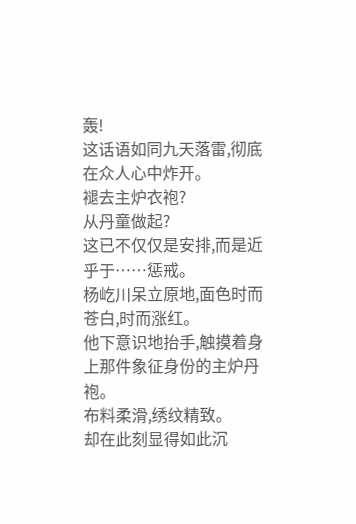轰!
这话语如同九天落雷,彻底在众人心中炸开。
褪去主炉衣袍?
从丹童做起?
这已不仅仅是安排,而是近乎于……惩戒。
杨屹川呆立原地,面色时而苍白,时而涨红。
他下意识地抬手,触摸着身上那件象征身份的主炉丹袍。
布料柔滑,绣纹精致。
却在此刻显得如此沉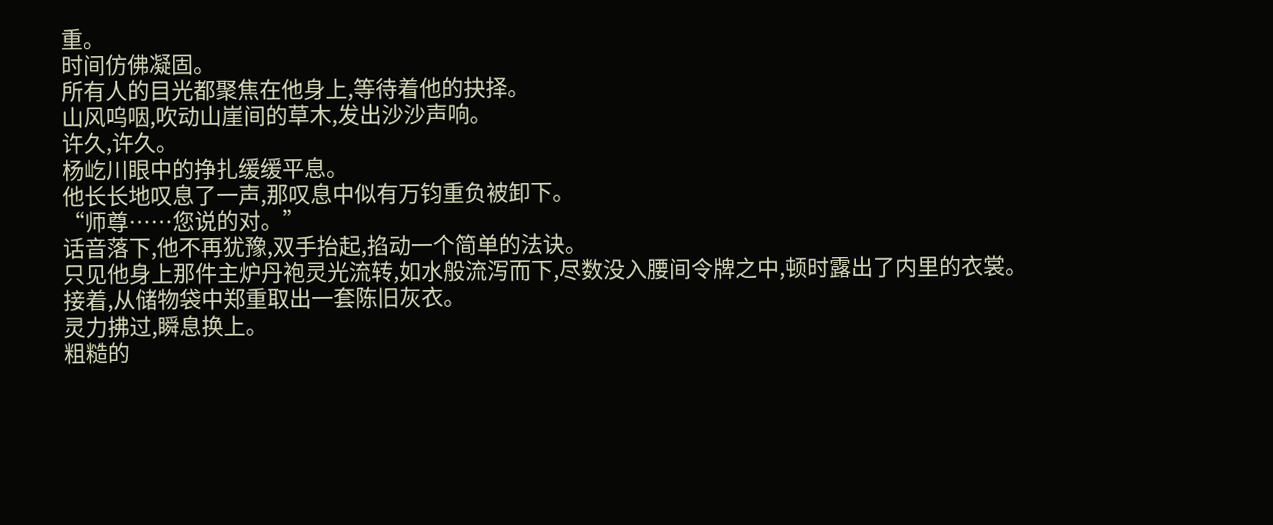重。
时间仿佛凝固。
所有人的目光都聚焦在他身上,等待着他的抉择。
山风呜咽,吹动山崖间的草木,发出沙沙声响。
许久,许久。
杨屹川眼中的挣扎缓缓平息。
他长长地叹息了一声,那叹息中似有万钧重负被卸下。
“师尊……您说的对。”
话音落下,他不再犹豫,双手抬起,掐动一个简单的法诀。
只见他身上那件主炉丹袍灵光流转,如水般流泻而下,尽数没入腰间令牌之中,顿时露出了内里的衣裳。
接着,从储物袋中郑重取出一套陈旧灰衣。
灵力拂过,瞬息换上。
粗糙的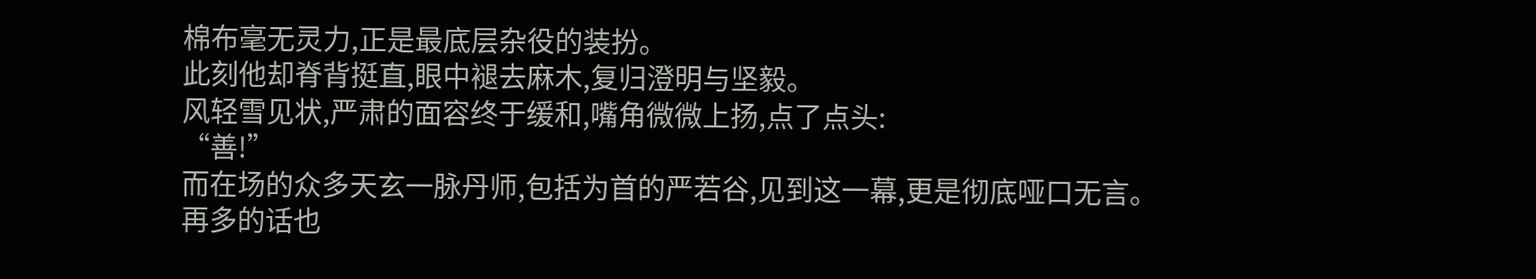棉布毫无灵力,正是最底层杂役的装扮。
此刻他却脊背挺直,眼中褪去麻木,复归澄明与坚毅。
风轻雪见状,严肃的面容终于缓和,嘴角微微上扬,点了点头:
“善!”
而在场的众多天玄一脉丹师,包括为首的严若谷,见到这一幕,更是彻底哑口无言。
再多的话也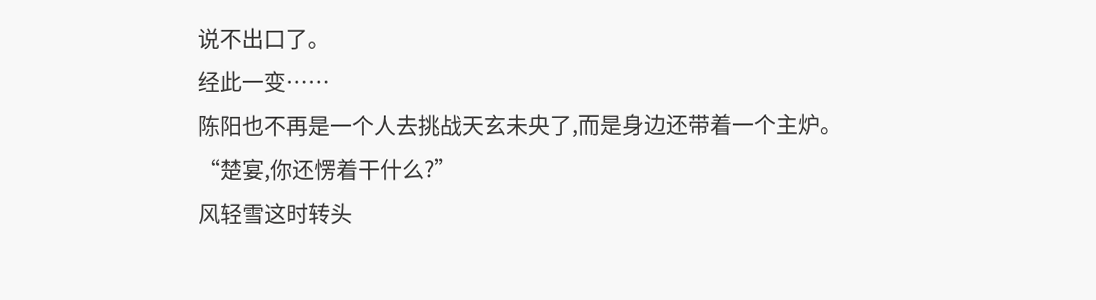说不出口了。
经此一变……
陈阳也不再是一个人去挑战天玄未央了,而是身边还带着一个主炉。
“楚宴,你还愣着干什么?”
风轻雪这时转头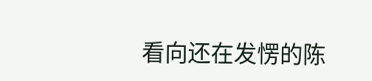看向还在发愣的陈